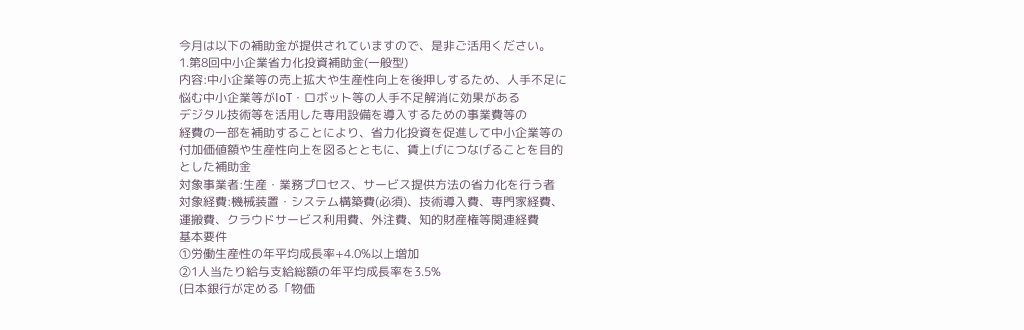今月は以下の補助金が提供されていますので、是非ご活用ください。
1.第8回中小企業省力化投資補助金(一般型)
内容:中小企業等の売上拡大や生産性向上を後押しするため、人手不足に
悩む中小企業等がIoT・ロボット等の人手不足解消に効果がある
デジタル技術等を活用した専用設備を導入するための事業費等の
経費の一部を補助することにより、省力化投資を促進して中小企業等の
付加価値額や生産性向上を図るとともに、賃上げにつなげることを目的
とした補助金
対象事業者:生産・業務プロセス、サービス提供方法の省力化を行う者
対象経費:機械装置・システム構築費(必須)、技術導入費、専門家経費、
運搬費、クラウドサービス利用費、外注費、知的財産権等関連経費
基本要件
①労働生産性の年平均成長率+4.0%以上増加
②1人当たり給与支給総額の年平均成長率を3.5%
(日本銀行が定める「物価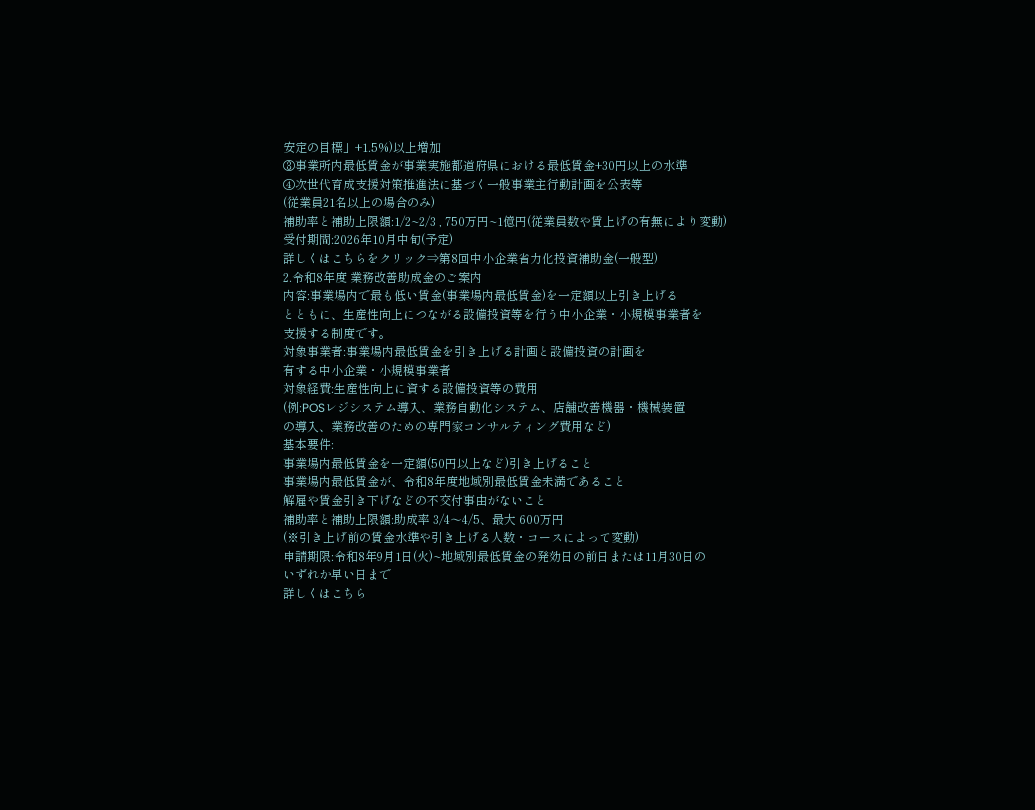安定の目標」+1.5%)以上増加
③事業所内最低賃金が事業実施都道府県における最低賃金+30円以上の水準
④次世代育成支援対策推進法に基づく一般事業主行動計画を公表等
(従業員21名以上の場合のみ)
補助率と補助上限額:1/2~2/3 , 750万円~1億円(従業員数や賃上げの有無により変動)
受付期間:2026年10月中旬(予定)
詳しくはこちらをクリック⇒第8回中小企業省力化投資補助金(一般型)
2.令和8年度 業務改善助成金のご案内
内容:事業場内で最も低い賃金(事業場内最低賃金)を一定額以上引き上げる
とともに、生産性向上につながる設備投資等を行う中小企業・小規模事業者を
支援する制度です。
対象事業者:事業場内最低賃金を引き上げる計画と設備投資の計画を
有する中小企業・小規模事業者
対象経費:生産性向上に資する設備投資等の費用
(例:POSレジシステム導入、業務自動化システム、店舗改善機器・機械装置
の導入、業務改善のための専門家コンサルティング費用など)
基本要件:
事業場内最低賃金を一定額(50円以上など)引き上げること
事業場内最低賃金が、令和8年度地域別最低賃金未満であること
解雇や賃金引き下げなどの不交付事由がないこと
補助率と補助上限額:助成率 3/4〜4/5、最大 600万円
(※引き上げ前の賃金水準や引き上げる人数・コースによって変動)
申請期限:令和8年9月1日(火)~地域別最低賃金の発効日の前日または11月30日の
いずれか早い日まで
詳しくはこちら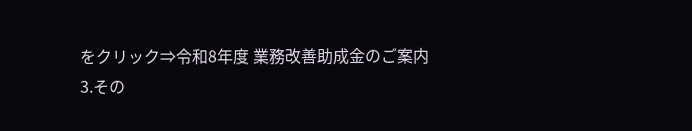をクリック⇒令和8年度 業務改善助成金のご案内
3.その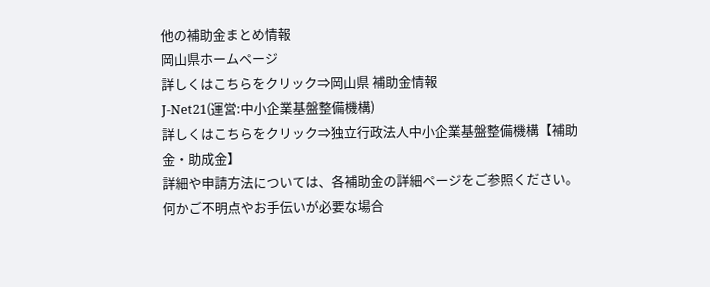他の補助金まとめ情報
岡山県ホームページ
詳しくはこちらをクリック⇒岡山県 補助金情報
J-Net21(運営:中小企業基盤整備機構)
詳しくはこちらをクリック⇒独立行政法人中小企業基盤整備機構【補助金・助成金】
詳細や申請方法については、各補助金の詳細ページをご参照ください。
何かご不明点やお手伝いが必要な場合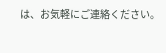は、お気軽にご連絡ください。